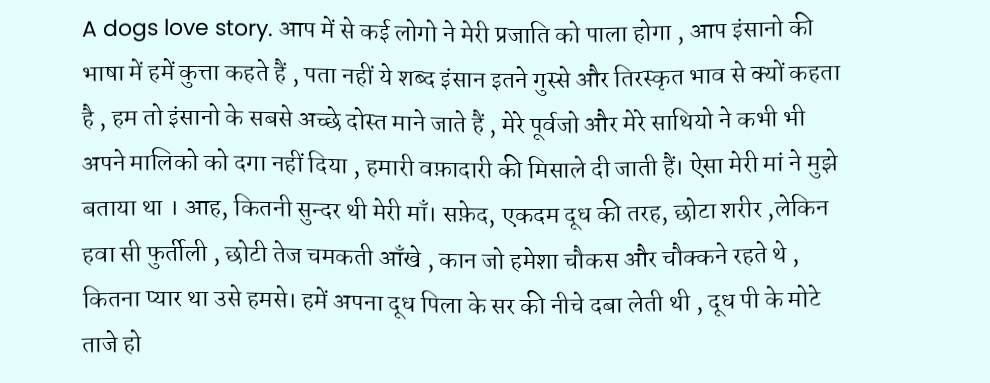A dogs love story. आप में से कई लोगो ने मेरी प्रजाति को पाला होगा , आप इंसानो की भाषा में हमें कुत्ता कहते हैं , पता नहीं ये शब्द इंसान इतने गुस्से और तिरस्कृत भाव से क्यों कहता है , हम तो इंसानो के सबसे अच्छे दोस्त माने जाते हैं , मेरे पूर्वजो और मेरे साथियो ने कभी भी अपने मालिको को दगा नहीं दिया , हमारी वफ़ादारी की मिसाले दी जाती हैं। ऐसा मेरी मां ने मुझे बताया था । आह, कितनी सुन्दर थी मेरी माँ। सफ़ेद, एकदम दूध की तरह, छोटा शरीर ,लेकिन हवा सी फुर्तीली , छोटी तेज चमकती आँखे , कान जो हमेशा चौकस और चौक्कने रहते थे , कितना प्यार था उसे हमसे। हमें अपना दूध पिला के सर की नीचे दबा लेती थी , दूध पी के मोटे ताजे हो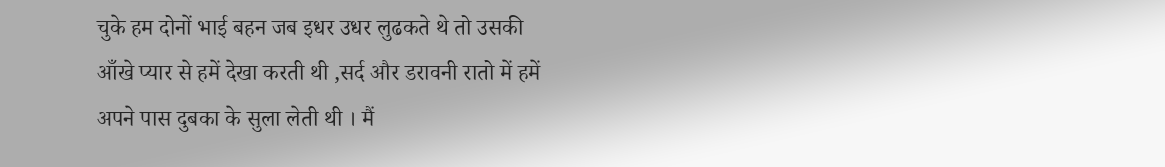चुके हम दोनों भाई बहन जब इधर उधर लुढकते थे तो उसकी आँखे प्यार से हमें देखा करती थी ,सर्द और डरावनी रातो में हमें अपने पास दुबका के सुला लेती थी । मैं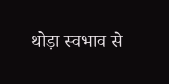थोड़ा स्वभाव से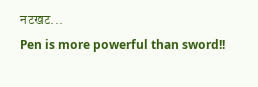नटखट...
Pen is more powerful than sword!!